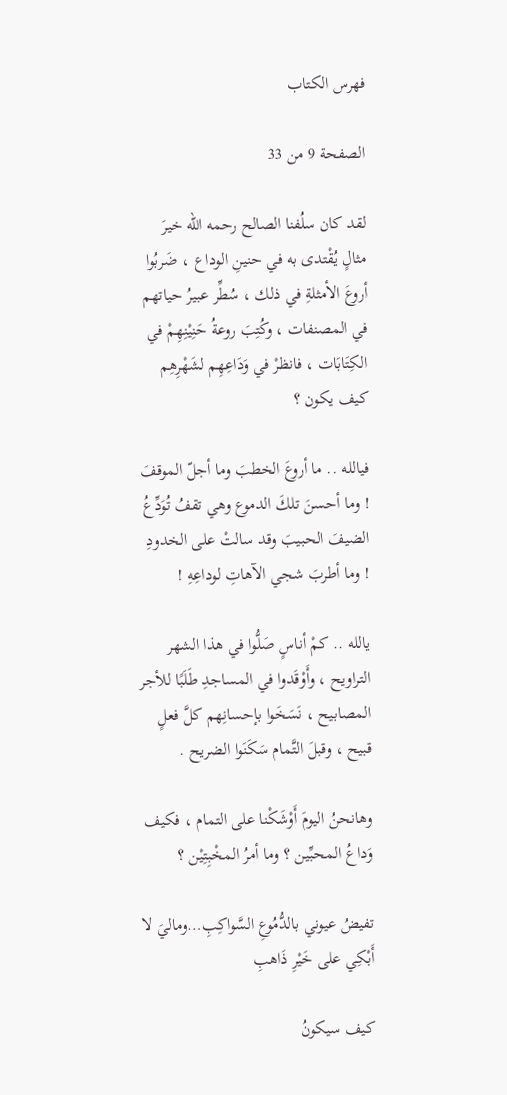فهرس الكتاب

الصفحة 9 من 33

لقد كان سلُفنا الصالح رحمه الله خيرَ مثالٍ يُقْتدى به في حنينِ الوداع ، ضَربُوا أروعَ الأمثلةِ في ذلك ، سُطِّر عبيرُ حياتهم في المصنفات ، وكُتِبَ روعةُ حَنِيْنِهِمْ في الكِتَابَات ، فانظرْ في وَدَاعِهِم لشَهْرِهِم كيف يكون ؟

فيالله .. ما أروعَ الخطبَ وما أجلّ الموقفَ ! وما أحسنَ تلكَ الدموع وهي تقفُ تُوَدِّعُ الضيفَ الحبيبَ وقد سالتْ على الخدودِ ! وما أطربَ شجي الآهاتِ لوداعِهِ !

يالله .. كمْ أناسٍ صَلُّوا في هذا الشهر التراويح ، وأَوْقَدوا في المساجدِ طَلَبًا للأجر المصابيح ، نَسَخَوا بإحسانِهم كلَّ فعلٍ قبيح ، وقبلَ التَّمام سَكَنَوا الضريح .

وهانحنُ اليومَ أَوْشَكْنا على التمام ، فكيف وَداعُ المحبِّين ؟ وما أمرُ المخْبِتِيْن ؟

تفيضُ عيوني بالدُّمُوعِ السَّواكِبِ…وماليَ لا أَبْكِي على خَيْرِ ذَاهبِ

كيف سيكونُ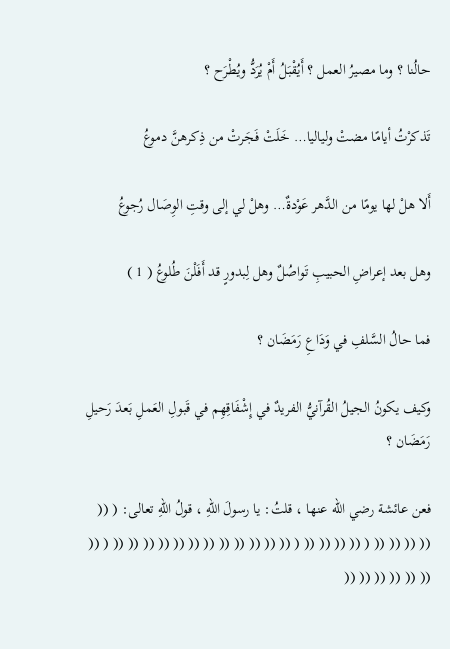حالُنا ؟ وما مصيرُ العمل ؟ أَيُقْبَلُ أَمْ يُرَدُّ ويُطْرَح ؟

تَذكرْتُ أيامًا مضتْ ولياليا… خَلَتْ فَجَرتْ من ذِكرهنَّ دموعُ

أَلا هلْ لها يومًا من الدَّهر عَوْدةٌ… وهلْ لي إلى وقتِ الوِصَال رُجوعُ

وهل بعد إعراضِ الحبيبِ تَواصُلٌ وهل لِبدورٍ قد أَفَلْنَ طُلوعُ ( 1 )

فما حالُ السَّلفِ في وَدَاعِ رَمَضَان ؟

وكيف يكونُ الجيلُ القُرآنيُّ الفريدٌ في إِشْفَاقِهِم في قَبولِ العَملِ بَعدَ رَحيلِ رَمَضَان ؟

فعن عائشة رضي الله عنها ، قلتُ: يا رسولَ اللهِ ، قولُ اللهِ تعالى: ( (( (( (( (( (( ( (( (( (( (( ( (( (( (( (( (( (( (( (( (( (( (( (( ( (( (( (( (( (( (( ((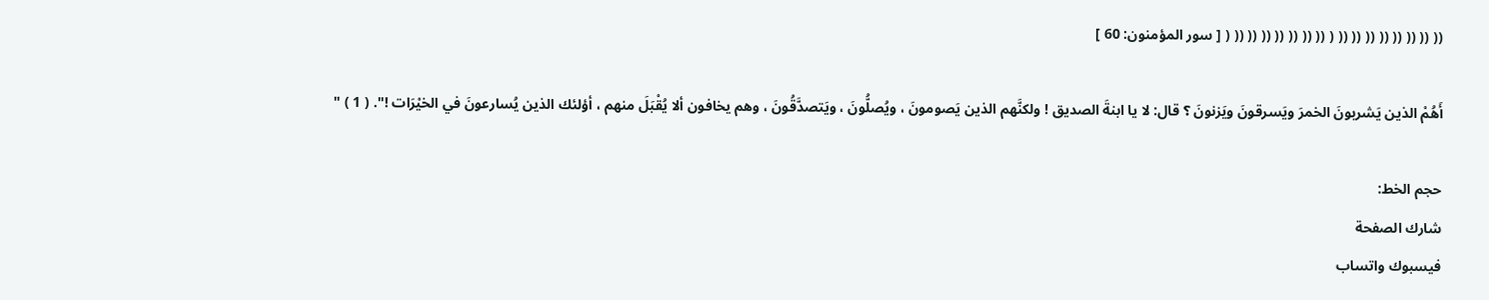(( (( (( (( (( (( (( (( ( (( (( (( (( (( (( (( ( [ سور المؤمنون: 60 ]

أَهُمْ الذين يَشربونَ الخمرَ ويَسرقونَ ويَزنونَ ؟ قال: لا يا ابنةَ الصديق ! ولكنَّهم الذين يَصومونَ ، ويُصلُّونَ ، ويَتصدَّقُونَ ، وهم يخافون ألا يُقْبَلَ منهم ، أؤلئك الذين يُسارعونَ في الخيْرَات !". ( 1 ) "

حجم الخط:
شارك الصفحة
فيسبوك واتساب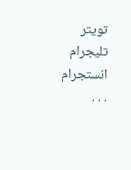تويتر تليجرام انستجرام
. . .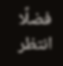فضلًا انتظر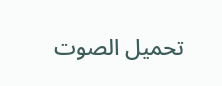تحميل الصوت